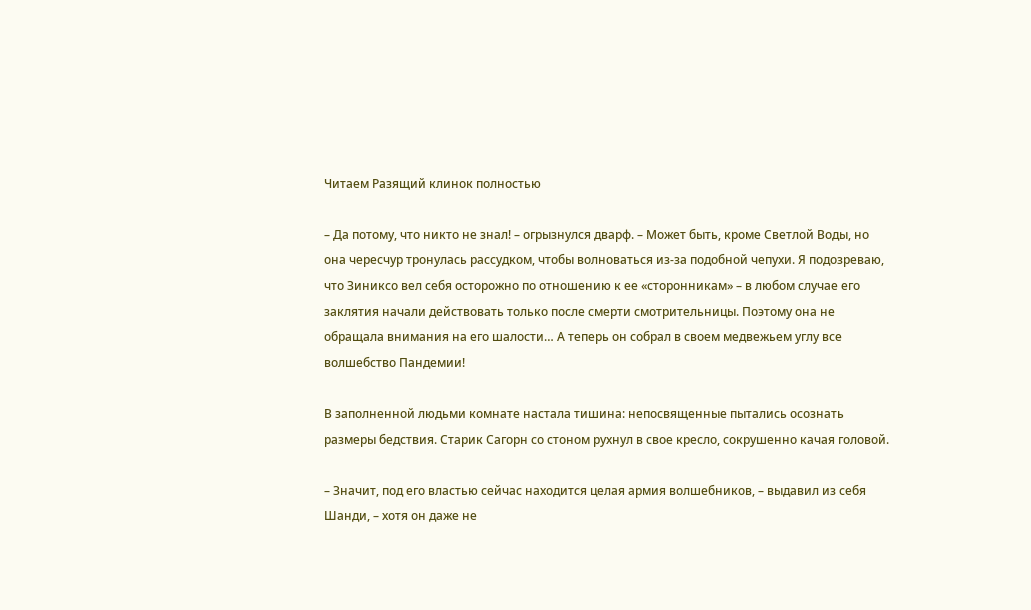Читаем Разящий клинок полностью

– Да потому, что никто не знал! – огрызнулся дварф. – Может быть, кроме Светлой Воды, но она чересчур тронулась рассудком, чтобы волноваться из-за подобной чепухи. Я подозреваю, что Зиниксо вел себя осторожно по отношению к ее «сторонникам» – в любом случае его заклятия начали действовать только после смерти смотрительницы. Поэтому она не обращала внимания на его шалости… А теперь он собрал в своем медвежьем углу все волшебство Пандемии!

В заполненной людьми комнате настала тишина: непосвященные пытались осознать размеры бедствия. Старик Сагорн со стоном рухнул в свое кресло, сокрушенно качая головой.

– Значит, под его властью сейчас находится целая армия волшебников, – выдавил из себя Шанди, – хотя он даже не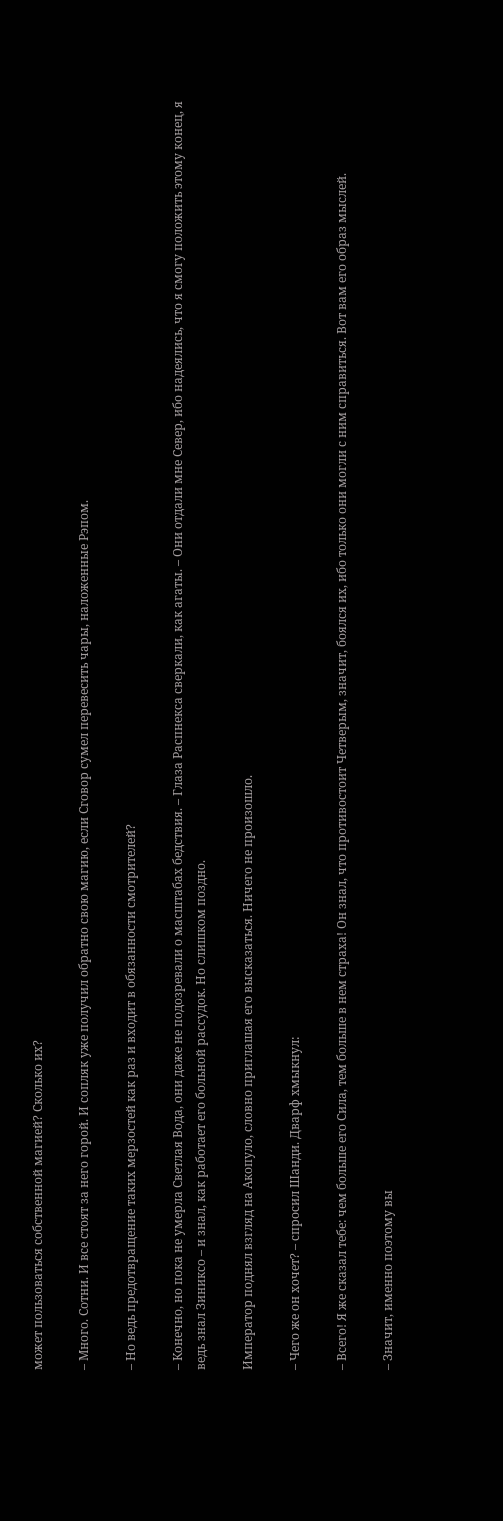может пользоваться собственной магией? Сколько их?

– Много. Сотни. И все стоят за него горой. И сопляк уже получил обратно свою магию, если Сговор сумел перевесить чары, наложенные Рэпом.

– Но ведь предотвращение таких мерзостей как раз и входит в обязанности смотрителей?

– Конечно, но пока не умерла Светлая Вода, они даже не подозревали о масштабах бедствия. – Глаза Распнекса сверкали, как агаты. – Они отдали мне Север, ибо надеялись, что я смогу положить этому конец, я ведь знал Зиниксо – и знал, как работает его больной рассудок. Но слишком поздно.

Император поднял взгляд на Акопуло, словно приглашая его высказаться. Ничего не произошло.

– Чего же он хочет? – спросил Шанди. Дварф хмыкнул:

– Всего! Я же сказал тебе: чем больше его Сила, тем больше в нем страха! Он знал, что противостоит Четверым, значит, боялся их, ибо только они могли с ним справиться. Вот вам его образ мыслей.

– Значит, именно поэтому вы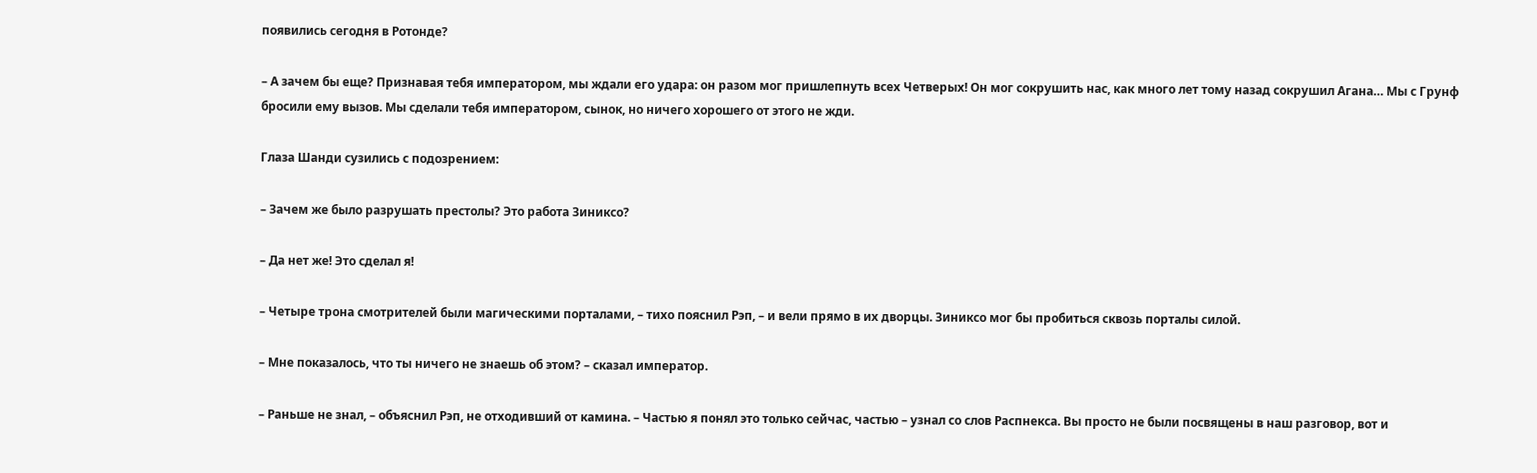появились сегодня в Ротонде?

– А зачем бы еще? Признавая тебя императором, мы ждали его удара: он разом мог пришлепнуть всех Четверых! Он мог сокрушить нас, как много лет тому назад сокрушил Агана… Мы с Грунф бросили ему вызов. Мы сделали тебя императором, сынок, но ничего хорошего от этого не жди.

Глаза Шанди сузились с подозрением:

– Зачем же было разрушать престолы? Это работа Зиниксо?

– Да нет же! Это сделал я!

– Четыре трона смотрителей были магическими порталами, – тихо пояснил Рэп, – и вели прямо в их дворцы. Зиниксо мог бы пробиться сквозь порталы силой.

– Мне показалось, что ты ничего не знаешь об этом? – сказал император.

– Раньше не знал, – объяснил Рэп, не отходивший от камина. – Частью я понял это только сейчас, частью – узнал со слов Распнекса. Вы просто не были посвящены в наш разговор, вот и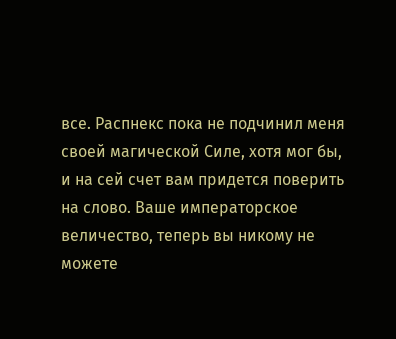все. Распнекс пока не подчинил меня своей магической Силе, хотя мог бы, и на сей счет вам придется поверить на слово. Ваше императорское величество, теперь вы никому не можете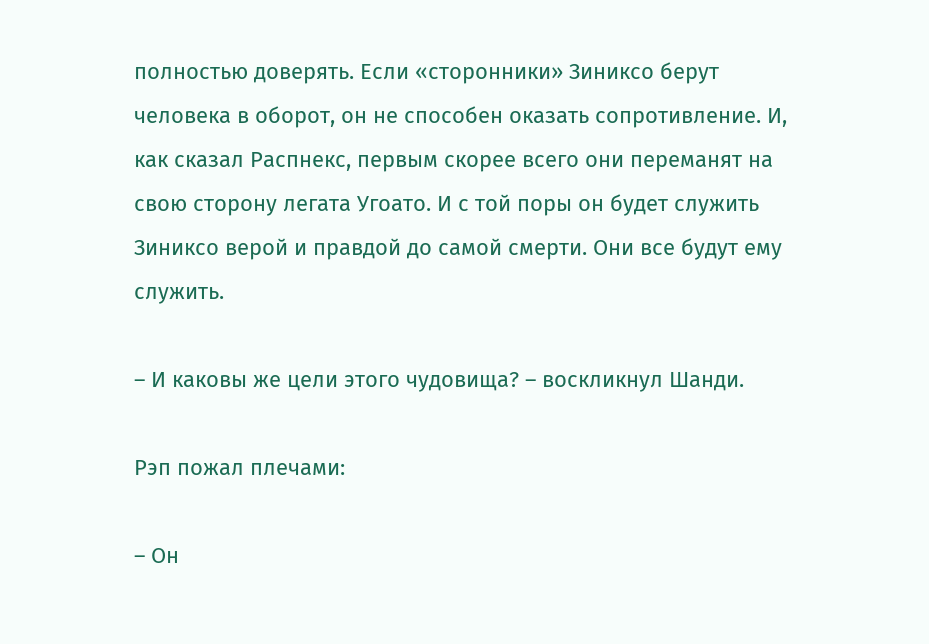полностью доверять. Если «сторонники» Зиниксо берут человека в оборот, он не способен оказать сопротивление. И, как сказал Распнекс, первым скорее всего они переманят на свою сторону легата Угоато. И с той поры он будет служить Зиниксо верой и правдой до самой смерти. Они все будут ему служить.

– И каковы же цели этого чудовища? – воскликнул Шанди.

Рэп пожал плечами:

– Он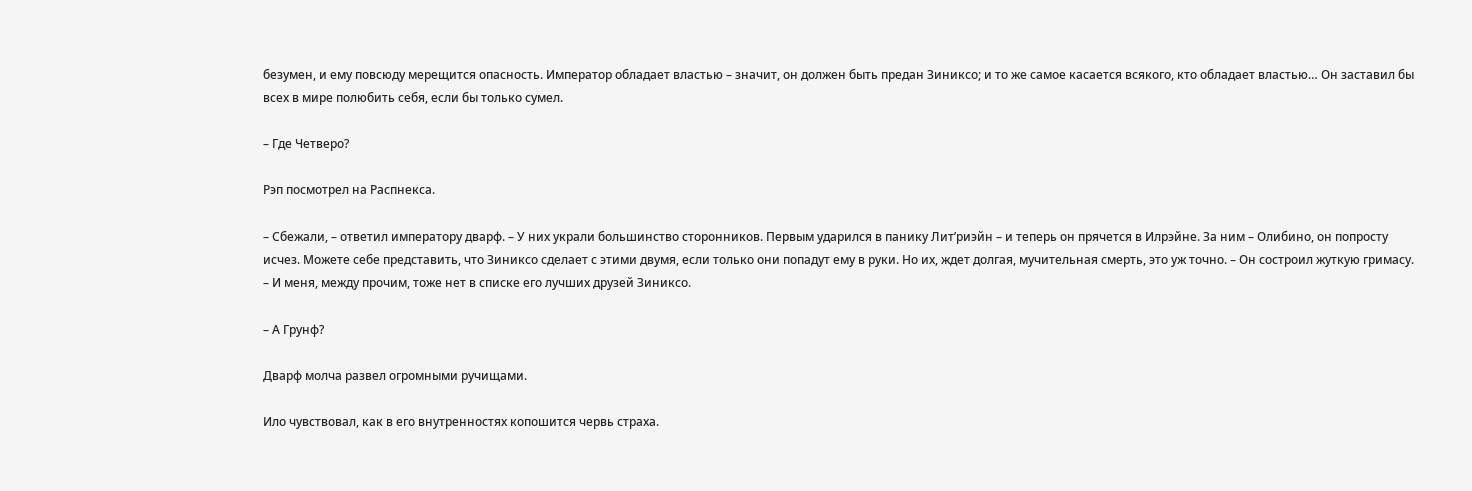безумен, и ему повсюду мерещится опасность. Император обладает властью – значит, он должен быть предан Зиниксо; и то же самое касается всякого, кто обладает властью… Он заставил бы всех в мире полюбить себя, если бы только сумел.

– Где Четверо?

Рэп посмотрел на Распнекса.

– Сбежали, – ответил императору дварф. – У них украли большинство сторонников. Первым ударился в панику Лит’риэйн – и теперь он прячется в Илрэйне. За ним – Олибино, он попросту исчез. Можете себе представить, что Зиниксо сделает с этими двумя, если только они попадут ему в руки. Но их, ждет долгая, мучительная смерть, это уж точно. – Он состроил жуткую гримасу. – И меня, между прочим, тоже нет в списке его лучших друзей Зиниксо.

– А Грунф?

Дварф молча развел огромными ручищами.

Ило чувствовал, как в его внутренностях копошится червь страха.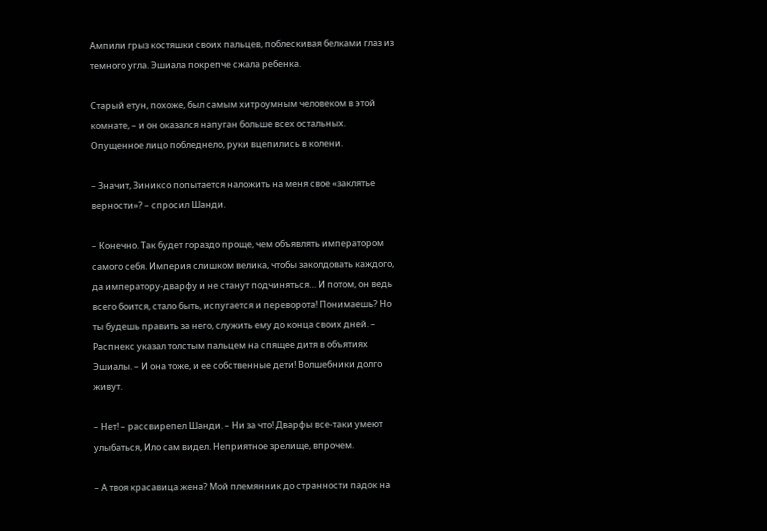Ампили грыз костяшки своих пальцев, поблескивая белками глаз из темного угла. Эшиала покрепче сжала ребенка.

Старый етун, похоже, был самым хитроумным человеком в этой комнате, – и он оказался напуган больше всех остальных. Опущенное лицо побледнело, руки вцепились в колени.

– Значит, Зиниксо попытается наложить на меня свое «заклятье верности»? – спросил Шанди.

– Конечно. Так будет гораздо проще, чем объявлять императором самого себя. Империя слишком велика, чтобы заколдовать каждого, да императору-дварфу и не станут подчиняться… И потом, он ведь всего боится, стало быть, испугается и переворота! Понимаешь? Но ты будешь править за него, служить ему до конца своих дней. – Распнекс указал толстым пальцем на спящее дитя в объятиях Эшиалы. – И она тоже, и ее собственные дети! Волшебники долго живут.

– Нет! – рассвирепел Шанди. – Ни за что! Дварфы все-таки умеют улыбаться, Ило сам видел. Неприятное зрелище, впрочем.

– А твоя красавица жена? Мой племянник до странности падок на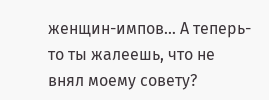женщин-импов… А теперь-то ты жалеешь, что не внял моему совету?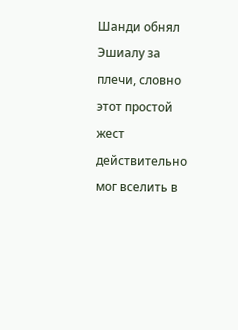Шанди обнял Эшиалу за плечи, словно этот простой жест действительно мог вселить в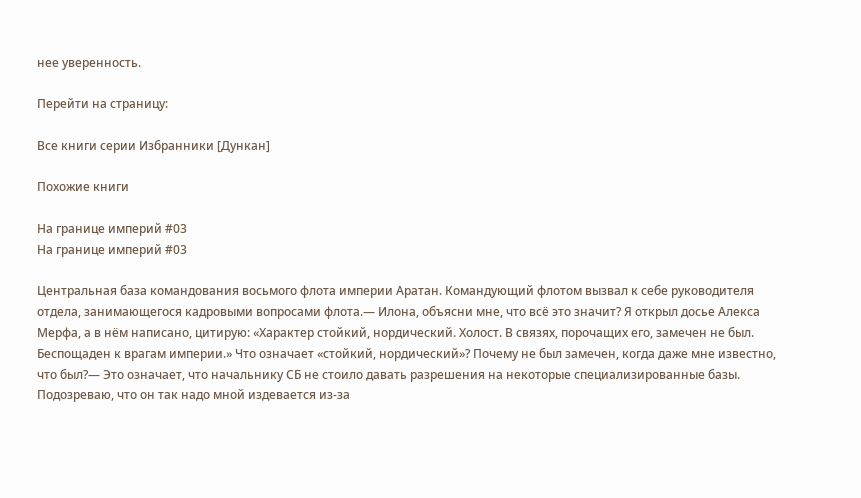нее уверенность.

Перейти на страницу:

Все книги серии Избранники [Дункан]

Похожие книги

На границе империй #03
На границе империй #03

Центральная база командования восьмого флота империи Аратан. Командующий флотом вызвал к себе руководителя отдела, занимающегося кадровыми вопросами флота.— Илона, объясни мне, что всё это значит? Я открыл досье Алекса Мерфа, а в нём написано, цитирую: «Характер стойкий, нордический. Холост. В связях, порочащих его, замечен не был. Беспощаден к врагам империи.» Что означает «стойкий, нордический»? Почему не был замечен, когда даже мне известно, что был?— Это означает, что начальнику СБ не стоило давать разрешения на некоторые специализированные базы. Подозреваю, что он так надо мной издевается из-за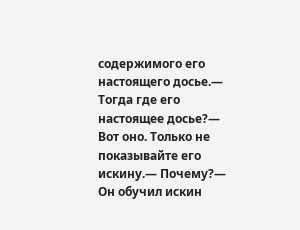содержимого его настоящего досье.— Тогда где его настоящее досье?— Вот оно. Только не показывайте его искину.— Почему?— Он обучил искин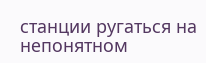станции ругаться на непонятном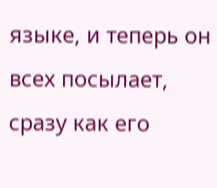языке, и теперь он всех посылает, сразу как его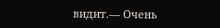видит.— Очень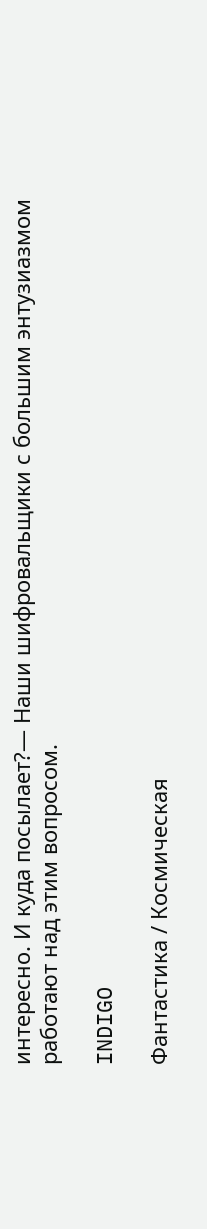интересно. И куда посылает?— Наши шифровальщики с большим энтузиазмом работают над этим вопросом.

INDIGO

Фантастика / Космическая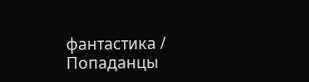фантастика / Попаданцы